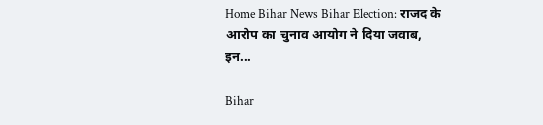Home Bihar News Bihar Election: राजद के आरोप का चुनाव आयोग ने दिया जवाब, इन...

Bihar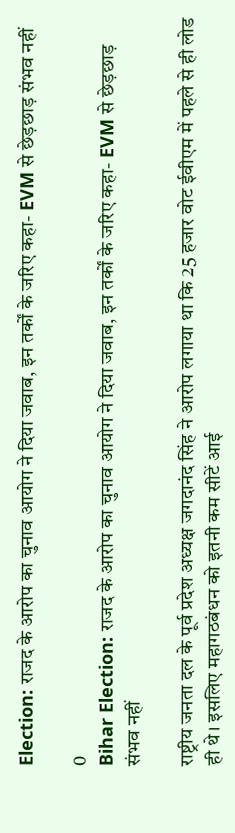Election: राजद के आरोप का चुनाव आयोग ने दिया जवाब, इन तर्कों के जरिए कहा- EVM से छेड़छाड़ संभव नहीं

0
Bihar Election: राजद के आरोप का चुनाव आयोग ने दिया जवाब, इन तर्कों के जरिए कहा- EVM से छेड़छाड़ संभव नहीं

राष्ट्रीय जनता दल के पूर्व प्रदेश अध्यक्ष जगदानंद सिंह ने आरोप लगाया था कि 25 हजार वोट ईवीएम में पहले से ही लोड ही थे। इसलिए महागठबंधन को इतनी कम सीटें आई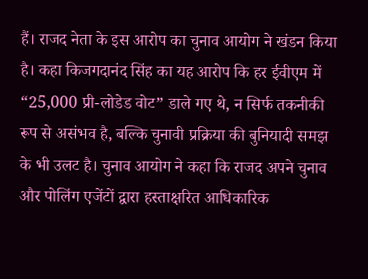हैं। राजद नेता के इस आरोप का चुनाव आयोग ने खंडन किया है। कहा किजगदानंद सिंह का यह आरोप कि हर ईवीएम में “25,000 प्री-लोडेड वोट” डाले गए थे, न सिर्फ तकनीकी रूप से असंभव है, बल्कि चुनावी प्रक्रिया की बुनियादी समझ के भी उलट है। चुनाव आयोग ने कहा कि राजद अपने चुनाव और पोलिंग एजेंटों द्वारा हस्ताक्षरित आधिकारिक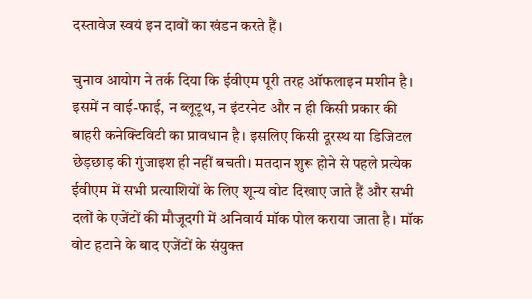दस्तावेज स्वयं इन दावों का खंडन करते हैं।

चुनाव आयोग ने तर्क दिया कि ईवीएम पूरी तरह ऑफलाइन मशीन है। इसमें न वाई-फाई, न ब्लूटूथ, न इंटरनेट और न ही किसी प्रकार की बाहरी कनेक्टिविटी का प्रावधान है। इसलिए किसी दूरस्थ या डिजिटल छेड़छाड़ की गुंजाइश ही नहीं बचती। मतदान शुरू होने से पहले प्रत्येक ईवीएम में सभी प्रत्याशियों के लिए शून्य वोट दिखाए जाते हैं और सभी दलों के एजेंटों की मौजूदगी में अनिवार्य मॉक पोल कराया जाता है। मॉक वोट हटाने के बाद एजेंटों के संयुक्त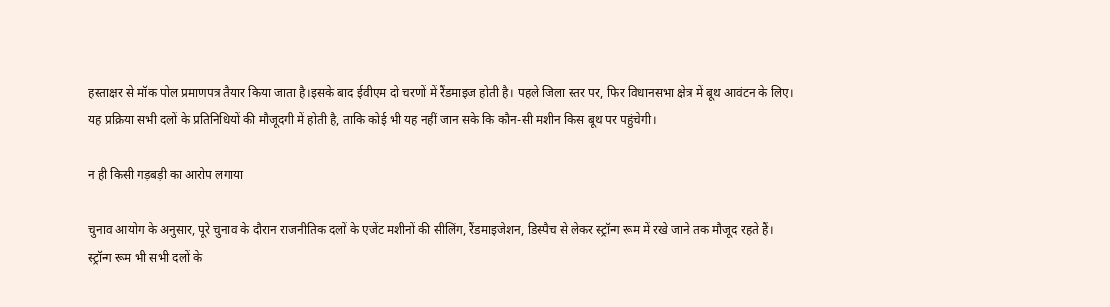हस्ताक्षर से मॉक पोल प्रमाणपत्र तैयार किया जाता है।इसके बाद ईवीएम दो चरणों में रैंडमाइज होती है। पहले जिला स्तर पर, फिर विधानसभा क्षेत्र में बूथ आवंटन के लिए। यह प्रक्रिया सभी दलों के प्रतिनिधियों की मौजूदगी में होती है, ताकि कोई भी यह नहीं जान सके कि कौन-सी मशीन किस बूथ पर पहुंचेगी।

न ही किसी गड़बड़ी का आरोप लगाया

चुनाव आयोग के अनुसार, पूरे चुनाव के दौरान राजनीतिक दलों के एजेंट मशीनों की सीलिंग, रैंडमाइजेशन, डिस्पैच से लेकर स्ट्रॉन्ग रूम में रखे जाने तक मौजूद रहते हैं। स्ट्रॉन्ग रूम भी सभी दलों के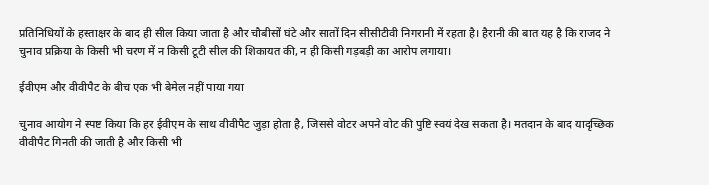प्रतिनिधियों के हस्ताक्षर के बाद ही सील किया जाता है और चौबीसों घंटे और सातों दिन सीसीटीवी निगरानी में रहता है। हैरानी की बात यह है कि राजद ने चुनाव प्रक्रिया के किसी भी चरण में न किसी टूटी सील की शिकायत की, न ही किसी गड़बड़ी का आरोप लगाया।

ईवीएम और वीवीपैट के बीच एक भी बेमेल नहीं पाया गया

चुनाव आयोग ने स्पष्ट किया कि हर ईवीएम के साथ वीवीपैट जुड़ा होता है, जिससे वोटर अपने वोट की पुष्टि स्वयं देख सकता है। मतदान के बाद यादृच्छिक वीवीपैट गिनती की जाती है और किसी भी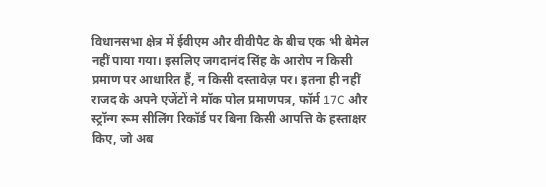विधानसभा क्षेत्र में ईवीएम और वीवीपैट के बीच एक भी बेमेल नहीं पाया गया। इसलिए जगदानंद सिंह के आरोप न किसी प्रमाण पर आधारित हैं, न किसी दस्तावेज़ पर। इतना ही नहीं राजद के अपने एजेंटों ने मॉक पोल प्रमाणपत्र, फॉर्म 17C और स्ट्रॉन्ग रूम सीलिंग रिकॉर्ड पर बिना किसी आपत्ति के हस्ताक्षर किए, जो अब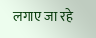लगाए जा रहे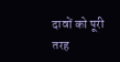दावों को पूरी तरह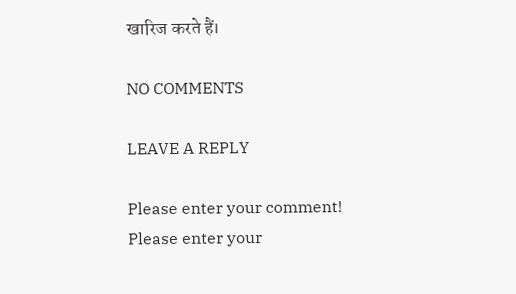खारिज करते हैं।

NO COMMENTS

LEAVE A REPLY

Please enter your comment!
Please enter your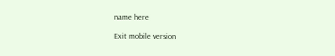name here

Exit mobile version